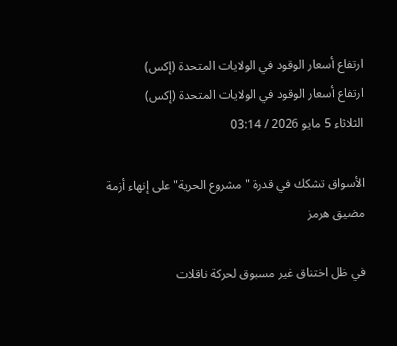ارتفاع أسعار الوقود في الولايات المتحدة (إكس)
ارتفاع أسعار الوقود في الولايات المتحدة (إكس)
الثلاثاء 5 مايو 2026 / 03:14

الأسواق تشكك في قدرة "مشروع الحرية" على إنهاء أزمة مضيق هرمز

في ظل اختناق غير مسبوق لحركة ناقلات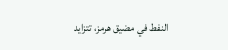النفط في مضيق هرمز، تتزايد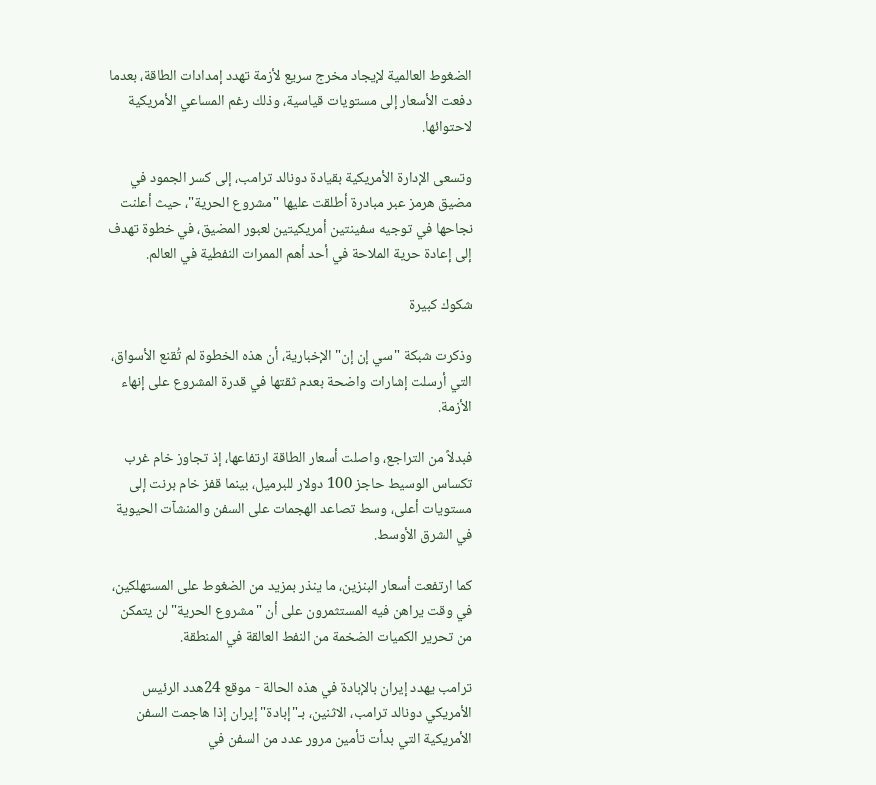الضغوط العالمية لإيجاد مخرج سريع لأزمة تهدد إمدادات الطاقة، بعدما دفعت الأسعار إلى مستويات قياسية، وذلك رغم المساعي الأمريكية لاحتوائها.

وتسعى الإدارة الأمريكية بقيادة دونالد ترامب، إلى كسر الجمود في مضيق هرمز عبر مبادرة أطلقت عليها "مشروع الحرية"، حيث أعلنت نجاحها في توجيه سفينتين أمريكيتين لعبور المضيق، في خطوة تهدف إلى إعادة حرية الملاحة في أحد أهم الممرات النفطية في العالم.

شكوك كبيرة

وذكرت شبكة "سي إن إن" الإخبارية، أن هذه الخطوة لم تُقنع الأسواق، التي أرسلت إشارات واضحة بعدم ثقتها في قدرة المشروع على إنهاء الأزمة.

فبدلاً من التراجع، واصلت أسعار الطاقة ارتفاعها، إذ تجاوز خام غرب تكساس الوسيط حاجز 100 دولار للبرميل، بينما قفز خام برنت إلى مستويات أعلى، وسط تصاعد الهجمات على السفن والمنشآت الحيوية في الشرق الأوسط.

كما ارتفعت أسعار البنزين، ما ينذر بمزيد من الضغوط على المستهلكين، في وقت يراهن فيه المستثمرون على أن "مشروع الحرية" لن يتمكن من تحرير الكميات الضخمة من النفط العالقة في المنطقة.

ترامب يهدد إيران بالإبادة في هذه الحالة - موقع 24هدد الرئيس الأمريكي دونالد ترامب، الاثنين، بـ"إبادة" إيران إذا هاجمت السفن الأمريكية التي بدأت تأمين مرور عدد من السفن في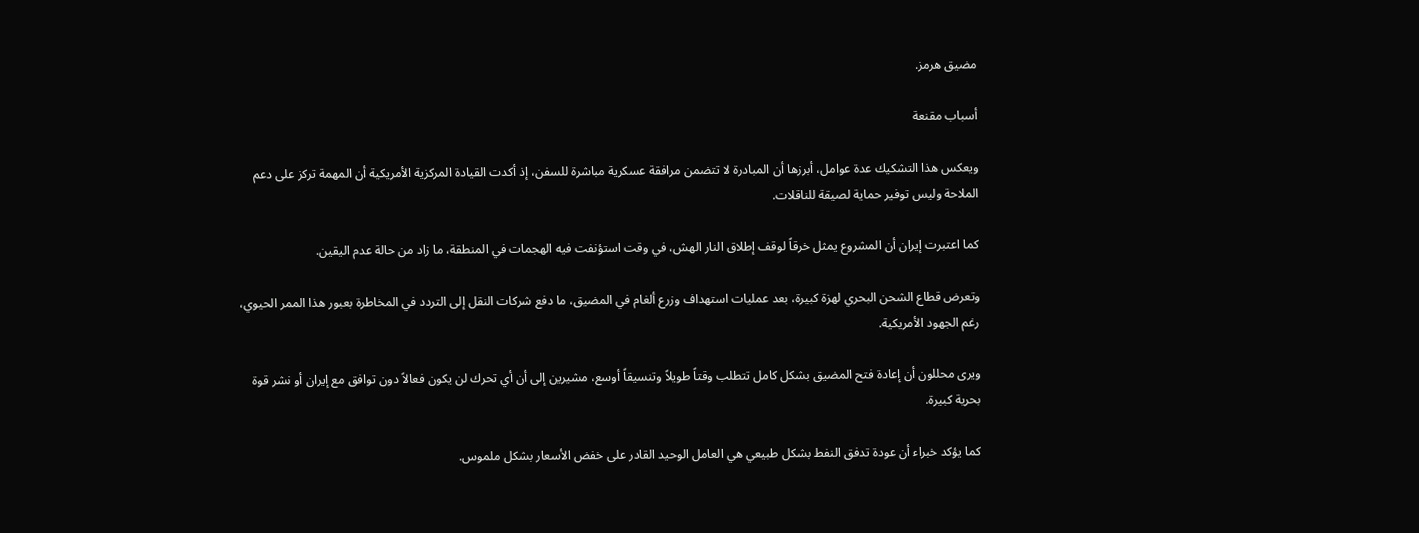مضيق هرمز.

أسباب مقنعة

ويعكس هذا التشكيك عدة عوامل، أبرزها أن المبادرة لا تتضمن مرافقة عسكرية مباشرة للسفن، إذ أكدت القيادة المركزية الأمريكية أن المهمة تركز على دعم الملاحة وليس توفير حماية لصيقة للناقلات.

كما اعتبرت إيران أن المشروع يمثل خرقاً لوقف إطلاق النار الهش، في وقت استؤنفت فيه الهجمات في المنطقة، ما زاد من حالة عدم اليقين.

وتعرض قطاع الشحن البحري لهزة كبيرة، بعد عمليات استهداف وزرع ألغام في المضيق، ما دفع شركات النقل إلى التردد في المخاطرة بعبور هذا الممر الحيوي، رغم الجهود الأمريكية.

ويرى محللون أن إعادة فتح المضيق بشكل كامل تتطلب وقتاً طويلاً وتنسيقاً أوسع، مشيرين إلى أن أي تحرك لن يكون فعالاً دون توافق مع إيران أو نشر قوة بحرية كبيرة.

كما يؤكد خبراء أن عودة تدفق النفط بشكل طبيعي هي العامل الوحيد القادر على خفض الأسعار بشكل ملموس.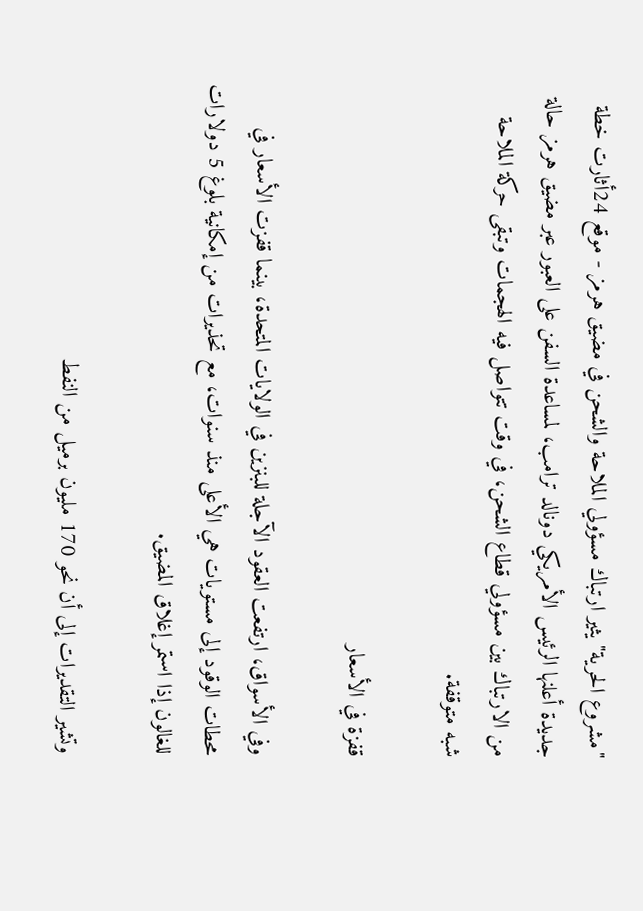"مشروع الحرية" يثير ارتباك مسؤولي الملاحة والشحن في مضيق هرمز - موقع 24أثارت خطة جديدة أعلنها الرئيس الأمريكي دونالد ترامب، لمساعدة السفن على العبور عبر مضيق هرمز حالة من الارتباك بين مسؤولي قطاع الشحن، في وقت تتواصل فيه الهجمات وتبقى حركة الملاحة شبه متوقفة.

قفزة في الأسعار

وفي الأسواق، ارتفعت العقود الآجلة للبنزين في الولايات المتحدة، بينما قفزت الأسعار في محطات الوقود إلى مستويات هي الأعلى منذ سنوات، مع تحذيرات من إمكانية بلوغ 5 دولارات للغالون إذا استمر إغلاق المضيق.

وتشير التقديرات إلى أن نحو 170 مليون برميل من النفط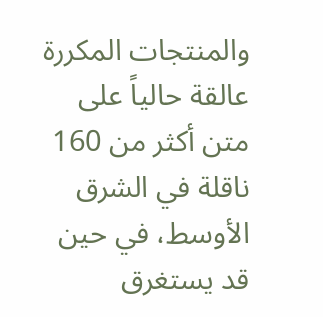والمنتجات المكررة عالقة حالياً على متن أكثر من 160 ناقلة في الشرق الأوسط، في حين قد يستغرق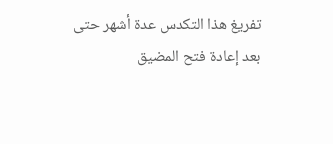تفريغ هذا التكدس عدة أشهر حتى بعد إعادة فتح المضيق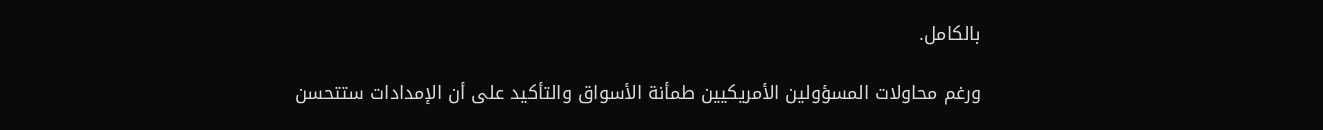بالكامل.

ورغم محاولات المسؤولين الأمريكيين طمأنة الأسواق والتأكيد على أن الإمدادات ستتحسن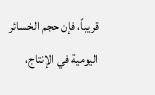قريباً، فإن حجم الخسائر اليومية في الإنتاج،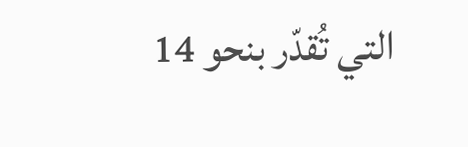التي تُقدّر بنحو 14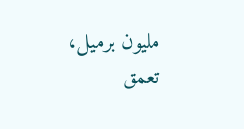مليون برميل، تعمق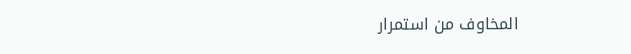المخاوف من استمرار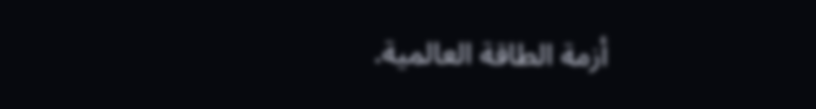أزمة الطاقة العالمية.